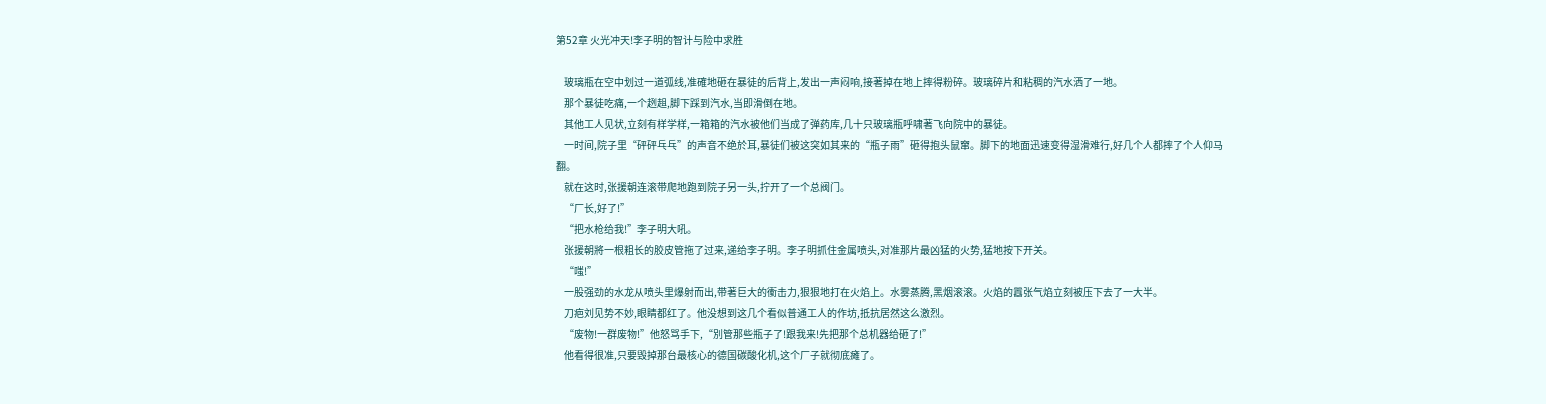第52章 火光冲天!李子明的智计与险中求胜

    玻璃瓶在空中划过一道弧线,准確地砸在暴徒的后背上,发出一声闷响,接著掉在地上摔得粉碎。玻璃碎片和粘稠的汽水洒了一地。
    那个暴徒吃痛,一个趔趄,脚下踩到汽水,当即滑倒在地。
    其他工人见状,立刻有样学样,一箱箱的汽水被他们当成了弹药库,几十只玻璃瓶呼啸著飞向院中的暴徒。
    一时间,院子里“砰砰乓乓”的声音不绝於耳,暴徒们被这突如其来的“瓶子雨”砸得抱头鼠窜。脚下的地面迅速变得湿滑难行,好几个人都摔了个人仰马翻。
    就在这时,张援朝连滚带爬地跑到院子另一头,拧开了一个总阀门。
    “厂长,好了!”
    “把水枪给我!”李子明大吼。
    张援朝將一根粗长的胶皮管拖了过来,递给李子明。李子明抓住金属喷头,对准那片最凶猛的火势,猛地按下开关。
    “嗤!”
    一股强劲的水龙从喷头里爆射而出,带著巨大的衝击力,狠狠地打在火焰上。水雾蒸腾,黑烟滚滚。火焰的囂张气焰立刻被压下去了一大半。
    刀疤刘见势不妙,眼睛都红了。他没想到这几个看似普通工人的作坊,抵抗居然这么激烈。
    “废物!一群废物!”他怒骂手下,“別管那些瓶子了!跟我来!先把那个总机器给砸了!”
    他看得很准,只要毁掉那台最核心的德国碳酸化机,这个厂子就彻底瘫了。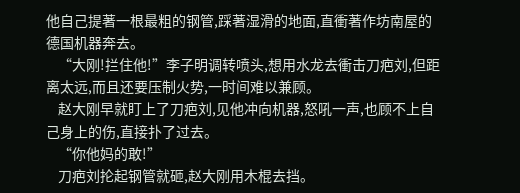他自己提著一根最粗的钢管,踩著湿滑的地面,直衝著作坊南屋的德国机器奔去。
    “大刚!拦住他!”李子明调转喷头,想用水龙去衝击刀疤刘,但距离太远,而且还要压制火势,一时间难以兼顾。
    赵大刚早就盯上了刀疤刘,见他冲向机器,怒吼一声,也顾不上自己身上的伤,直接扑了过去。
    “你他妈的敢!”
    刀疤刘抡起钢管就砸,赵大刚用木棍去挡。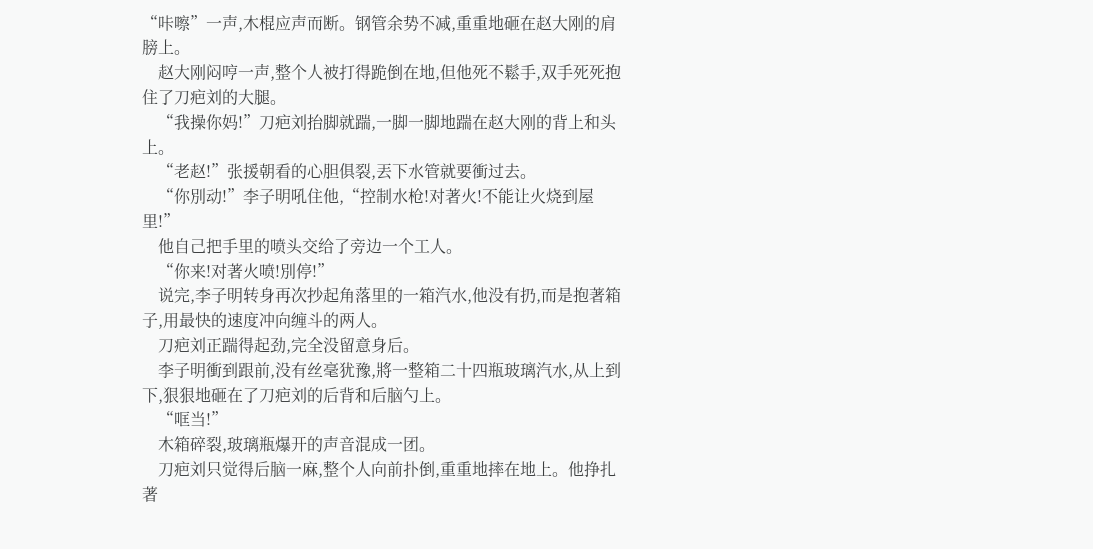“咔嚓”一声,木棍应声而断。钢管余势不减,重重地砸在赵大刚的肩膀上。
    赵大刚闷哼一声,整个人被打得跪倒在地,但他死不鬆手,双手死死抱住了刀疤刘的大腿。
    “我操你妈!”刀疤刘抬脚就踹,一脚一脚地踹在赵大刚的背上和头上。
    “老赵!”张援朝看的心胆俱裂,丟下水管就要衝过去。
    “你別动!”李子明吼住他,“控制水枪!对著火!不能让火烧到屋里!”
    他自己把手里的喷头交给了旁边一个工人。
    “你来!对著火喷!別停!”
    说完,李子明转身再次抄起角落里的一箱汽水,他没有扔,而是抱著箱子,用最快的速度冲向缠斗的两人。
    刀疤刘正踹得起劲,完全没留意身后。
    李子明衝到跟前,没有丝毫犹豫,將一整箱二十四瓶玻璃汽水,从上到下,狠狠地砸在了刀疤刘的后背和后脑勺上。
    “哐当!”
    木箱碎裂,玻璃瓶爆开的声音混成一团。
    刀疤刘只觉得后脑一麻,整个人向前扑倒,重重地摔在地上。他挣扎著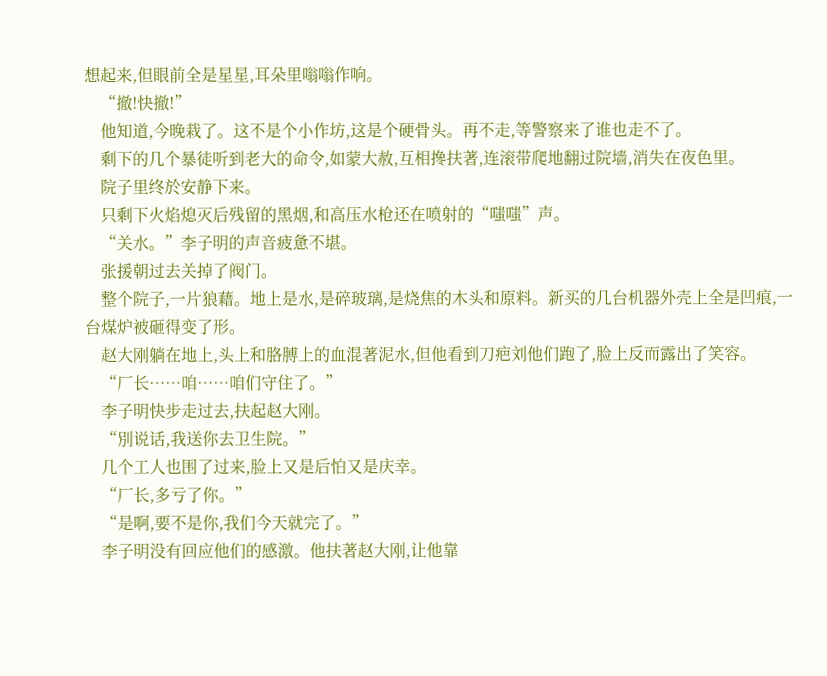想起来,但眼前全是星星,耳朵里嗡嗡作响。
    “撤!快撤!”
    他知道,今晚栽了。这不是个小作坊,这是个硬骨头。再不走,等警察来了谁也走不了。
    剩下的几个暴徒听到老大的命令,如蒙大赦,互相搀扶著,连滚带爬地翻过院墙,消失在夜色里。
    院子里终於安静下来。
    只剩下火焰熄灭后残留的黑烟,和高压水枪还在喷射的“嗤嗤”声。
    “关水。”李子明的声音疲惫不堪。
    张援朝过去关掉了阀门。
    整个院子,一片狼藉。地上是水,是碎玻璃,是烧焦的木头和原料。新买的几台机器外壳上全是凹痕,一台煤炉被砸得变了形。
    赵大刚躺在地上,头上和胳膊上的血混著泥水,但他看到刀疤刘他们跑了,脸上反而露出了笑容。
    “厂长……咱……咱们守住了。”
    李子明快步走过去,扶起赵大刚。
    “別说话,我送你去卫生院。”
    几个工人也围了过来,脸上又是后怕又是庆幸。
    “厂长,多亏了你。”
    “是啊,要不是你,我们今天就完了。”
    李子明没有回应他们的感激。他扶著赵大刚,让他靠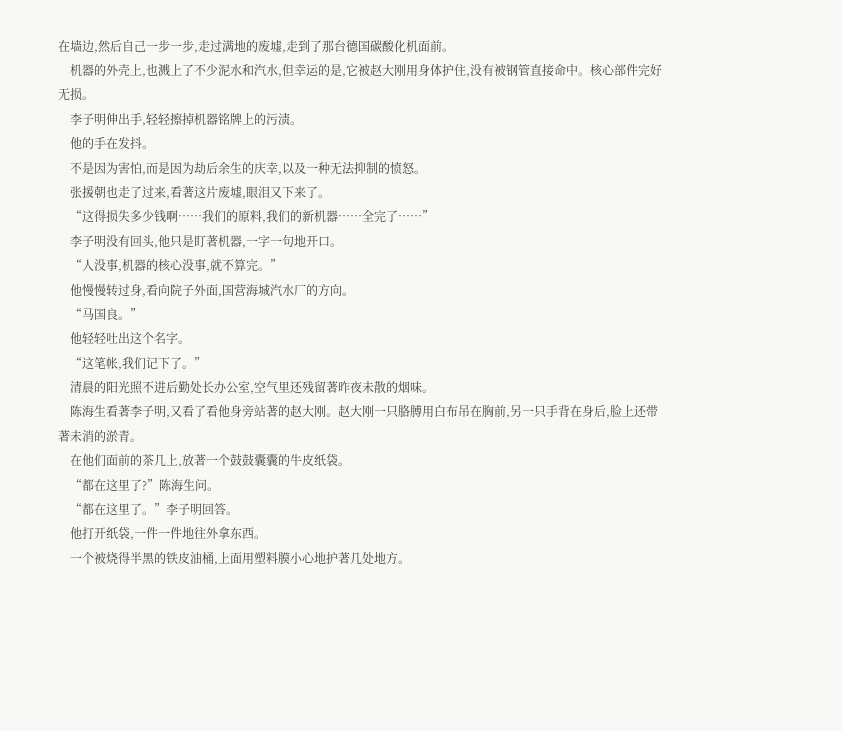在墙边,然后自己一步一步,走过满地的废墟,走到了那台德国碳酸化机面前。
    机器的外壳上,也溅上了不少泥水和汽水,但幸运的是,它被赵大刚用身体护住,没有被钢管直接命中。核心部件完好无损。
    李子明伸出手,轻轻擦掉机器铭牌上的污渍。
    他的手在发抖。
    不是因为害怕,而是因为劫后余生的庆幸,以及一种无法抑制的愤怒。
    张援朝也走了过来,看著这片废墟,眼泪又下来了。
    “这得损失多少钱啊……我们的原料,我们的新机器……全完了……”
    李子明没有回头,他只是盯著机器,一字一句地开口。
    “人没事,机器的核心没事,就不算完。”
    他慢慢转过身,看向院子外面,国营海城汽水厂的方向。
    “马国良。”
    他轻轻吐出这个名字。
    “这笔帐,我们记下了。”
    清晨的阳光照不进后勤处长办公室,空气里还残留著昨夜未散的烟味。
    陈海生看著李子明,又看了看他身旁站著的赵大刚。赵大刚一只胳膊用白布吊在胸前,另一只手背在身后,脸上还带著未消的淤青。
    在他们面前的茶几上,放著一个鼓鼓囊囊的牛皮纸袋。
    “都在这里了?”陈海生问。
    “都在这里了。”李子明回答。
    他打开纸袋,一件一件地往外拿东西。
    一个被烧得半黑的铁皮油桶,上面用塑料膜小心地护著几处地方。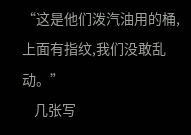“这是他们泼汽油用的桶,上面有指纹,我们没敢乱动。”
    几张写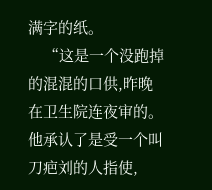满字的纸。
    “这是一个没跑掉的混混的口供,昨晚在卫生院连夜审的。他承认了是受一个叫刀疤刘的人指使,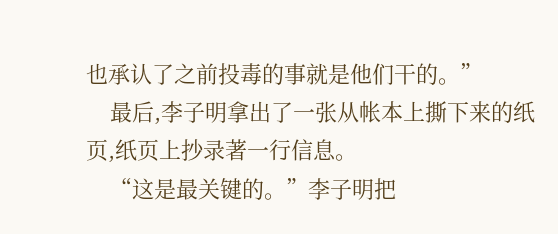也承认了之前投毒的事就是他们干的。”
    最后,李子明拿出了一张从帐本上撕下来的纸页,纸页上抄录著一行信息。
    “这是最关键的。”李子明把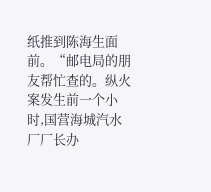纸推到陈海生面前。“邮电局的朋友帮忙查的。纵火案发生前一个小时,国营海城汽水厂厂长办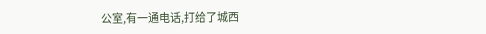公室,有一通电话,打给了城西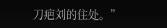刀疤刘的住处。”